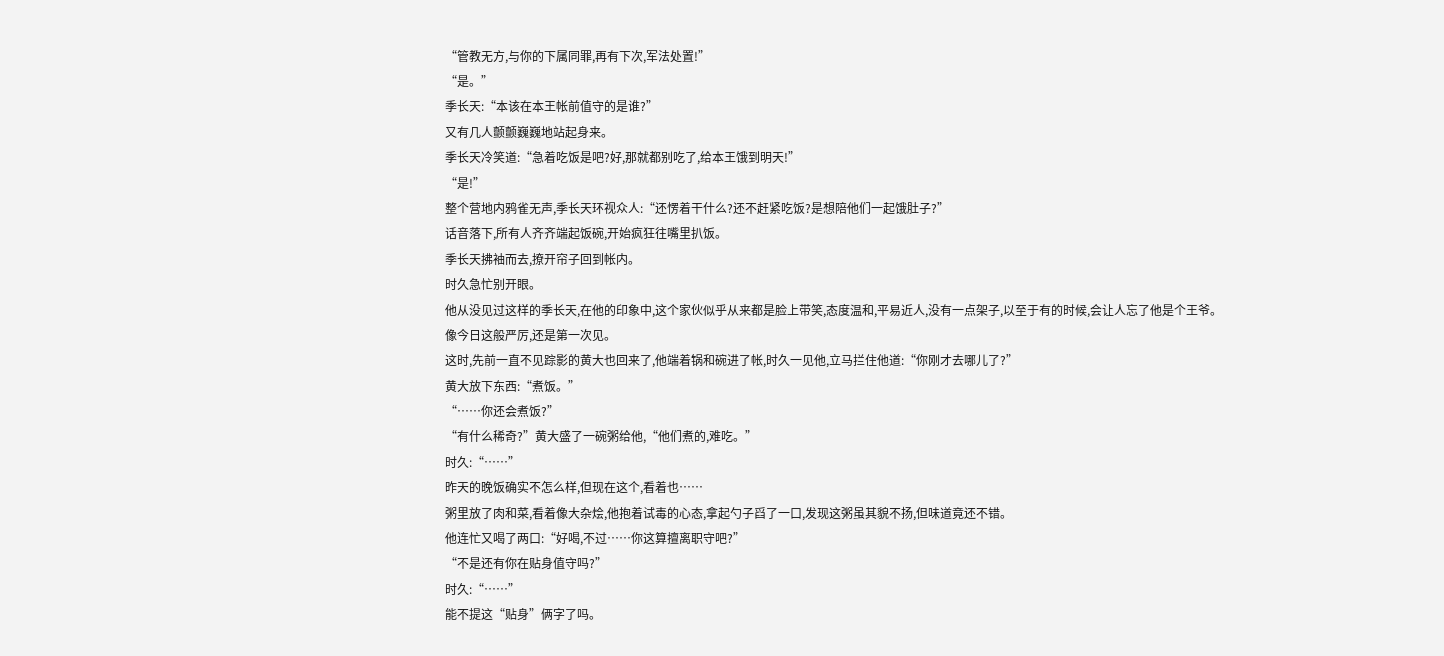“管教无方,与你的下属同罪,再有下次,军法处置!”
“是。”
季长天:“本该在本王帐前值守的是谁?”
又有几人颤颤巍巍地站起身来。
季长天冷笑道:“急着吃饭是吧?好,那就都别吃了,给本王饿到明天!”
“是!”
整个营地内鸦雀无声,季长天环视众人:“还愣着干什么?还不赶紧吃饭?是想陪他们一起饿肚子?”
话音落下,所有人齐齐端起饭碗,开始疯狂往嘴里扒饭。
季长天拂袖而去,撩开帘子回到帐内。
时久急忙别开眼。
他从没见过这样的季长天,在他的印象中,这个家伙似乎从来都是脸上带笑,态度温和,平易近人,没有一点架子,以至于有的时候,会让人忘了他是个王爷。
像今日这般严厉,还是第一次见。
这时,先前一直不见踪影的黄大也回来了,他端着锅和碗进了帐,时久一见他,立马拦住他道:“你刚才去哪儿了?”
黄大放下东西:“煮饭。”
“……你还会煮饭?”
“有什么稀奇?”黄大盛了一碗粥给他,“他们煮的,难吃。”
时久:“……”
昨天的晚饭确实不怎么样,但现在这个,看着也……
粥里放了肉和菜,看着像大杂烩,他抱着试毒的心态,拿起勺子舀了一口,发现这粥虽其貌不扬,但味道竟还不错。
他连忙又喝了两口:“好喝,不过……你这算擅离职守吧?”
“不是还有你在贴身值守吗?”
时久:“……”
能不提这“贴身”俩字了吗。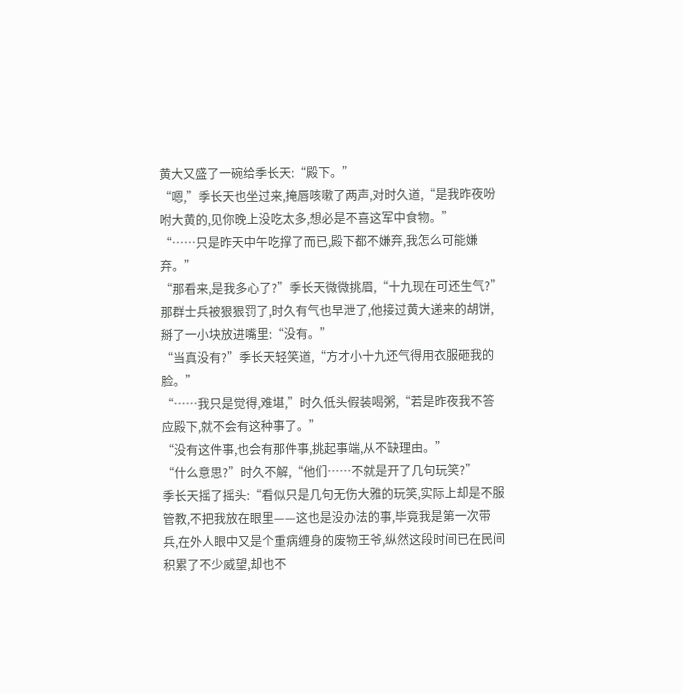黄大又盛了一碗给季长天:“殿下。”
“嗯,”季长天也坐过来,掩唇咳嗽了两声,对时久道,“是我昨夜吩咐大黄的,见你晚上没吃太多,想必是不喜这军中食物。”
“……只是昨天中午吃撑了而已,殿下都不嫌弃,我怎么可能嫌弃。”
“那看来,是我多心了?”季长天微微挑眉,“十九现在可还生气?”
那群士兵被狠狠罚了,时久有气也早泄了,他接过黄大递来的胡饼,掰了一小块放进嘴里:“没有。”
“当真没有?”季长天轻笑道,“方才小十九还气得用衣服砸我的脸。”
“……我只是觉得,难堪,”时久低头假装喝粥,“若是昨夜我不答应殿下,就不会有这种事了。”
“没有这件事,也会有那件事,挑起事端,从不缺理由。”
“什么意思?”时久不解,“他们……不就是开了几句玩笑?”
季长天摇了摇头:“看似只是几句无伤大雅的玩笑,实际上却是不服管教,不把我放在眼里——这也是没办法的事,毕竟我是第一次带兵,在外人眼中又是个重病缠身的废物王爷,纵然这段时间已在民间积累了不少威望,却也不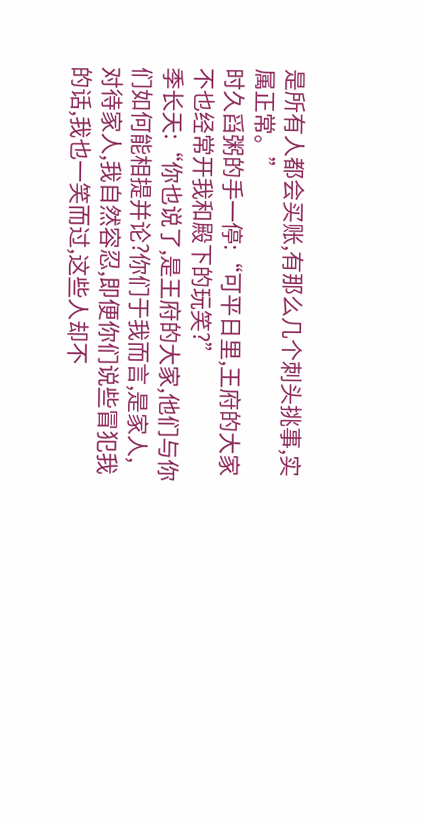是所有人都会买账,有那么几个刺头挑事,实属正常。”
时久舀粥的手一停:“可平日里,王府的大家不也经常开我和殿下的玩笑?”
季长天:“你也说了,是王府的大家,他们与你们如何能相提并论?你们于我而言,是家人,对待家人,我自然容忍,即便你们说些冒犯我的话,我也一笑而过,这些人却不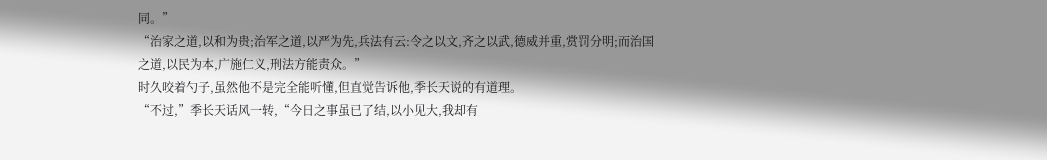同。”
“治家之道,以和为贵;治军之道,以严为先,兵法有云:令之以文,齐之以武,德威并重,赏罚分明;而治国之道,以民为本,广施仁义,刑法方能责众。”
时久咬着勺子,虽然他不是完全能听懂,但直觉告诉他,季长天说的有道理。
“不过,”季长天话风一转,“今日之事虽已了结,以小见大,我却有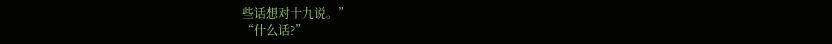些话想对十九说。”
“什么话?”